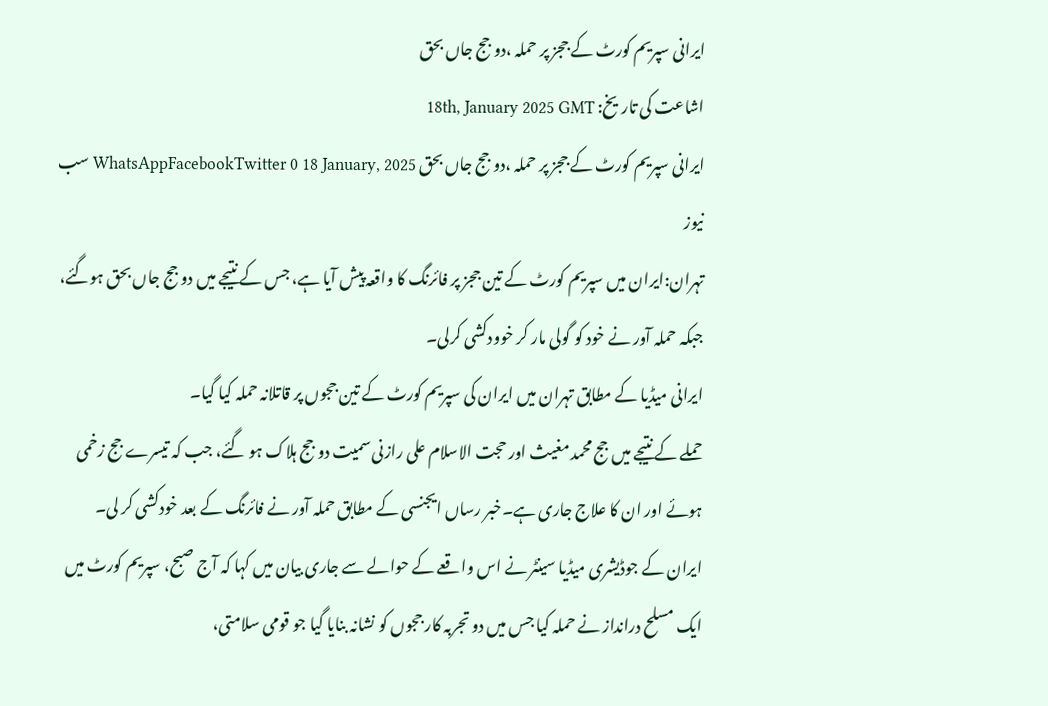ایرانی سپریم کورٹ کے ججز پر حملہ ،دو جج جاں بحق
اشاعت کی تاریخ: 18th, January 2025 GMT
ایرانی سپریم کورٹ کے ججز پر حملہ ،دو جج جاں بحق WhatsAppFacebookTwitter 0 18 January, 2025 سب نیوز
تہران:ایران میں سپریم کورٹ کے تین ججز پر فائرنگ کا واقعہ پیش آیا ہے، جس کے نتیجے میں دو جج جاں بحق ہوگئے، جبکہ حملہ آور نے خود کو گولی مار کر خوودکشی کرلی۔
ایرانی میڈیا کے مطابق تہران میں ایران کی سپریم کورٹ کے تین ججوں پر قاتلانہ حملہ کیا گیا۔
حملے کے نتیجے میں جج محمد مغیث اور حجت الاسلام علی رازنی سمیت دو جج ہلاک ہو گئے، جب کہ تیسرے جج زخمی ہوئے اور ان کا علاج جاری ہے۔خبر رساں ایجنسی کے مطابق حملہ آور نے فائرنگ کے بعد خودکشی کر لی۔
ایران کے جوڈیشری میڈیا سینٹر نے اس واقعے کے حوالے سے جاری بیان میں کہا کہ آج صبح، سپریم کورٹ میں ایک مسلح درانداز نے حملہ کیا جس میں دو تجربہ کار ججوں کو نشانہ بنایا گیا جو قومی سلامتی،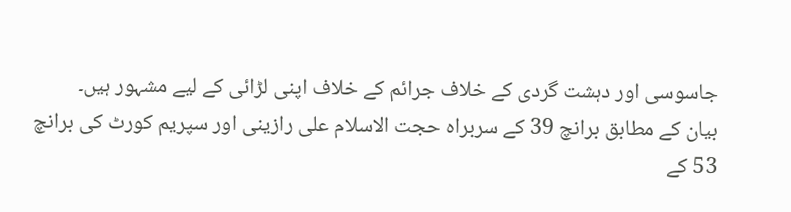جاسوسی اور دہشت گردی کے خلاف جرائم کے خلاف اپنی لڑائی کے لیے مشہور ہیں۔
بیان کے مطابق برانچ 39 کے سربراہ حجت الاسلام علی رازینی اور سپریم کورٹ کی برانچ 53 کے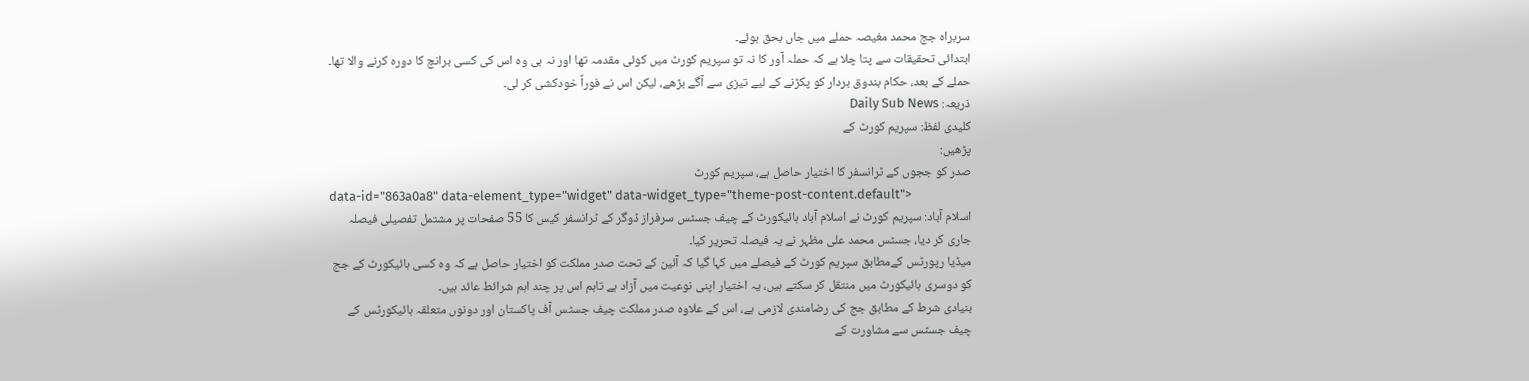سربراہ جج محمد مغیصہ حملے میں جاں بحق ہوئے۔
ابتدائی تحقیقات سے پتا چلا ہے کہ حملہ آور کا نہ تو سپریم کورٹ میں کوئی مقدمہ تھا اور نہ ہی وہ اس کی کسی برانچ کا دورہ کرنے والا تھا۔
حملے کے بعد، حکام بندوق بردار کو پکڑنے کے لیے تیزی سے آگے بڑھے، لیکن اس نے فوراً خودکشی کر لی۔
ذریعہ: Daily Sub News
کلیدی لفظ: سپریم کورٹ کے
پڑھیں:
صدر کو ججوں کے ٹرانسفر کا اختیار حاصل ہے، سپریم کورٹ
data-id="863a0a8" data-element_type="widget" data-widget_type="theme-post-content.default">
اسلام آباد: سپریم کورٹ نے اسلام آباد ہائیکورٹ کے چیف جسٹس سرفراز ڈوگر کے ٹرانسفر کیس کا 55 صفحات پر مشتمل تفصیلی فیصلہ جاری کر دیا، جسٹس محمد علی مظہر نے یہ فیصلہ تحریر کیا۔
میڈیا رپورٹس کےمطابق سپریم کورٹ کے فیصلے میں کہا گیا کہ آئین کے تحت صدر مملکت کو اختیار حاصل ہے کہ وہ کسی ہائیکورٹ کے جج کو دوسری ہائیکورٹ میں منتقل کر سکتے ہیں، یہ اختیار اپنی نوعیت میں آزاد ہے تاہم اس پر چند اہم شرائط عائد ہیں۔
بنیادی شرط کے مطابق جج کی رضامندی لازمی ہے، اس کے علاوہ صدر مملکت چیف جسٹس آف پاکستان اور دونوں متعلقہ ہائیکورٹس کے چیف جسٹس سے مشاورت کے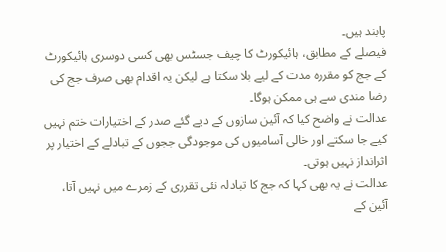پابند ہیں۔
فیصلے کے مطابق، ہائیکورٹ کا چیف جسٹس بھی کسی دوسری ہائیکورٹ کے جج کو مقررہ مدت کے لیے بلا سکتا ہے لیکن یہ اقدام بھی صرف جج کی رضا مندی سے ہی ممکن ہوگا۔
عدالت نے واضح کیا کہ آئین سازوں کے دیے گئے صدر کے اختیارات ختم نہیں کیے جا سکتے اور خالی آسامیوں کی موجودگی ججوں کے تبادلے کے اختیار پر اثرانداز نہیں ہوتی۔
عدالت نے یہ بھی کہا کہ جج کا تبادلہ نئی تقرری کے زمرے میں نہیں آتا، آئین کے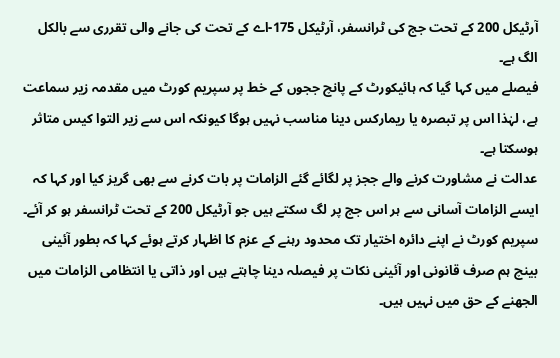آرٹیکل 200 کے تحت جج کی ٹرانسفر، آرٹیکل 175-اے کے تحت کی جانے والی تقرری سے بالکل الگ ہے۔
فیصلے میں کہا گیا کہ ہائیکورٹ کے پانچ ججوں کے خط پر سپریم کورٹ میں مقدمہ زیر سماعت ہے، لہٰذا اس پر تبصرہ یا ریمارکس دینا مناسب نہیں ہوگا کیونکہ اس سے زیر التوا کیس متاثر ہوسکتا ہے۔
عدالت نے مشاورت کرنے والے ججز پر لگائے گئے الزامات پر بات کرنے سے بھی گریز کیا اور کہا کہ ایسے الزامات آسانی سے ہر اس جج پر لگ سکتے ہیں جو آرٹیکل 200 کے تحت ٹرانسفر ہو کر آئے۔
سپریم کورٹ نے اپنے دائرہ اختیار تک محدود رہنے کے عزم کا اظہار کرتے ہوئے کہا کہ بطور آئینی بینچ ہم صرف قانونی اور آئینی نکات پر فیصلہ دینا چاہتے ہیں اور ذاتی یا انتظامی الزامات میں الجھنے کے حق میں نہیں ہیں۔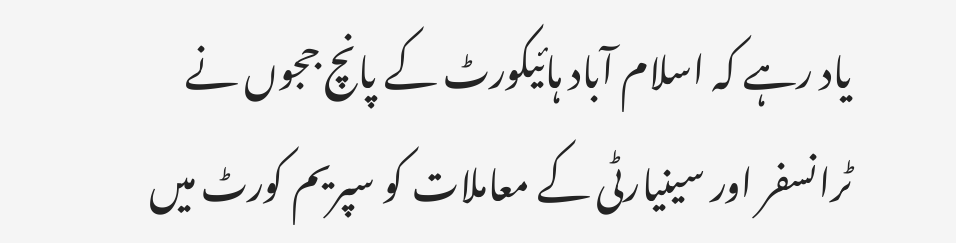یاد رہے کہ اسلام آباد ہائیکورٹ کے پانچ ججوں نے ٹرانسفر اور سینیارٹی کے معاملات کو سپریم کورٹ میں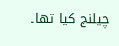چیلنج کیا تھا۔